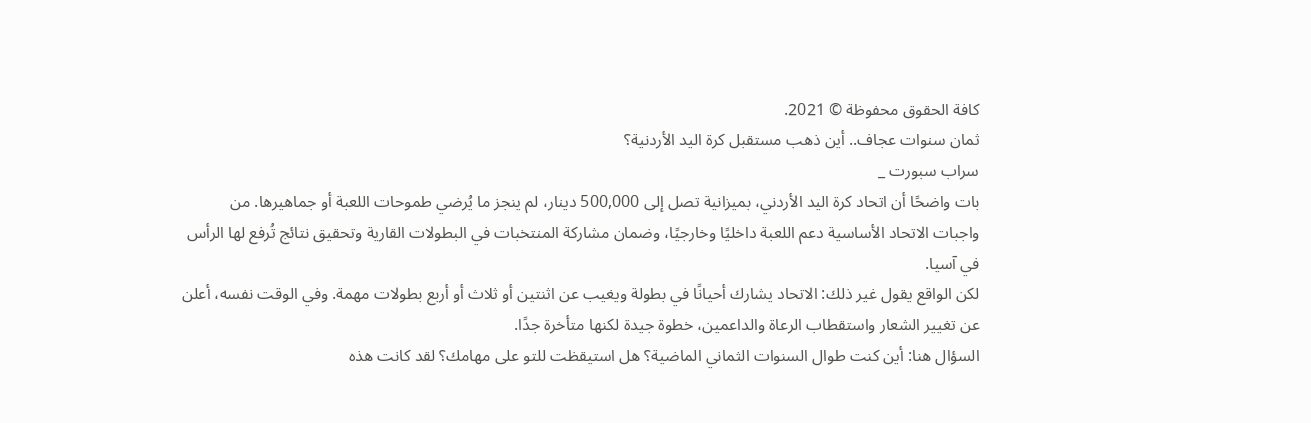كافة الحقوق محفوظة © 2021.
ثمان سنوات عجاف.. أين ذهب مستقبل كرة اليد الأردنية؟
سراب سبورت _
بات واضحًا أن اتحاد كرة اليد الأردني، بميزانية تصل إلى 500,000 دينار، لم ينجز ما يُرضي طموحات اللعبة أو جماهيرها. من واجبات الاتحاد الأساسية دعم اللعبة داخليًا وخارجيًا، وضمان مشاركة المنتخبات في البطولات القارية وتحقيق نتائج تُرفع لها الرأس في آسيا.
لكن الواقع يقول غير ذلك: الاتحاد يشارك أحيانًا في بطولة ويغيب عن اثنتين أو ثلاث أو أربع بطولات مهمة. وفي الوقت نفسه، أعلن عن تغيير الشعار واستقطاب الرعاة والداعمين، خطوة جيدة لكنها متأخرة جدًا.
السؤال هنا: أين كنت طوال السنوات الثماني الماضية؟ هل استيقظت للتو على مهامك؟ لقد كانت هذه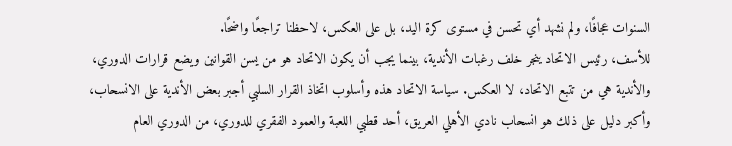السنوات عجافًا، ولم نشهد أي تحسن في مستوى كرة اليد، بل على العكس، لاحظنا تراجعًا واضحًا.
للأسف، رئيس الاتحاد ينجر خلف رغبات الأندية، بينما يجب أن يكون الاتحاد هو من يسن القوانين ويضع قرارات الدوري، والأندية هي من تتبع الاتحاد، لا العكس. سياسة الاتحاد هذه وأسلوب اتخاذ القرار السلبي أجبر بعض الأندية على الانسحاب، وأكبر دليل على ذلك هو انسحاب نادي الأهلي العريق، أحد قطبي اللعبة والعمود الفقري للدوري، من الدوري العام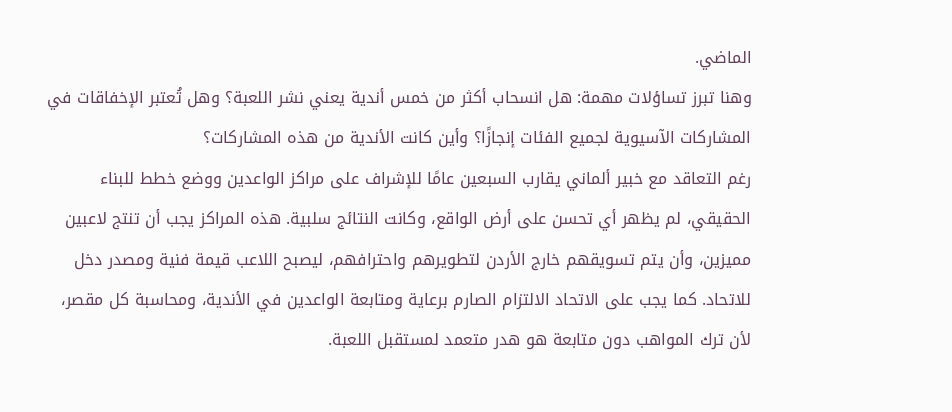الماضي.
وهنا تبرز تساؤلات مهمة: هل انسحاب أكثر من خمس أندية يعني نشر اللعبة؟ وهل تُعتبر الإخفاقات في المشاركات الآسيوية لجميع الفئات إنجازًا؟ وأين كانت الأندية من هذه المشاركات؟
رغم التعاقد مع خبير ألماني يقارب السبعين عامًا للإشراف على مراكز الواعدين ووضع خطط للبناء الحقيقي، لم يظهر أي تحسن على أرض الواقع، وكانت النتائج سلبية. هذه المراكز يجب أن تنتج لاعبين مميزين، وأن يتم تسويقهم خارج الأردن لتطويرهم واحترافهم، ليصبح اللاعب قيمة فنية ومصدر دخل للاتحاد. كما يجب على الاتحاد الالتزام الصارم برعاية ومتابعة الواعدين في الأندية، ومحاسبة كل مقصر، لأن ترك المواهب دون متابعة هو هدر متعمد لمستقبل اللعبة.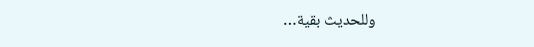وللحديث بقية…